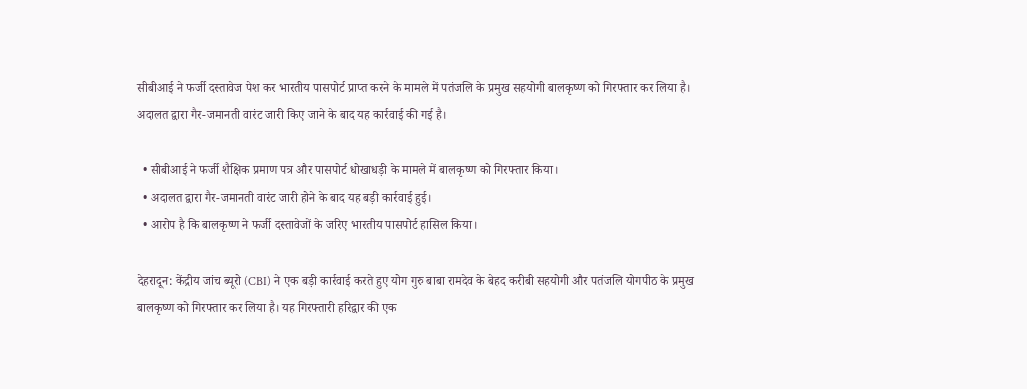सीबीआई ने फर्जी दस्तावेज पेश कर भारतीय पासपोर्ट प्राप्त करने के मामले में पतंजलि के प्रमुख सहयोगी बालकृष्ण को गिरफ्तार कर लिया है। अदालत द्वारा गैर-जमानती वारंट जारी किए जाने के बाद यह कार्रवाई की गई है।

  • सीबीआई ने फर्जी शैक्षिक प्रमाण पत्र और पासपोर्ट धोखाधड़ी के मामले में बालकृष्ण को गिरफ्तार किया।
  • अदालत द्वारा गैर-जमानती वारंट जारी होने के बाद यह बड़ी कार्रवाई हुई।
  • आरोप है कि बालकृष्ण ने फर्जी दस्तावेजों के जरिए भारतीय पासपोर्ट हासिल किया।

देहरादून: केंद्रीय जांच ब्यूरो (CBI) ने एक बड़ी कार्रवाई करते हुए योग गुरु बाबा रामदेव के बेहद करीबी सहयोगी और पतंजलि योगपीठ के प्रमुख बालकृष्ण को गिरफ्तार कर लिया है। यह गिरफ्तारी हरिद्वार की एक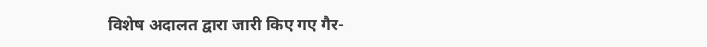विशेष अदालत द्वारा जारी किए गए गैर-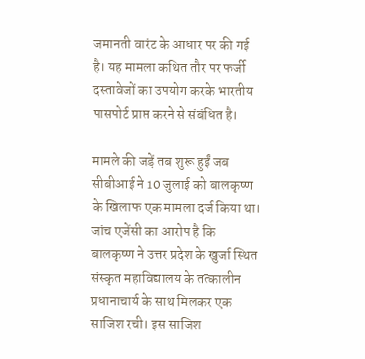जमानती वारंट के आधार पर की गई है। यह मामला कथित तौर पर फर्जी दस्तावेजों का उपयोग करके भारतीय पासपोर्ट प्राप्त करने से संबंधित है।

मामले की जड़ें तब शुरू हुईं जब सीबीआई ने 10 जुलाई को बालकृष्ण के खिलाफ एक मामला दर्ज किया था। जांच एजेंसी का आरोप है कि बालकृष्ण ने उत्तर प्रदेश के खुर्जा स्थित संस्कृत महाविद्यालय के तत्कालीन प्रधानाचार्य के साथ मिलकर एक साजिश रची। इस साजिश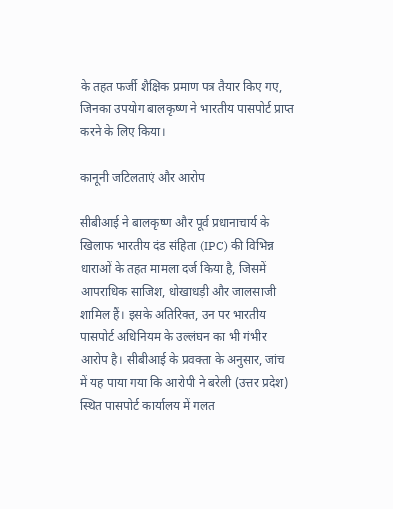के तहत फर्जी शैक्षिक प्रमाण पत्र तैयार किए गए, जिनका उपयोग बालकृष्ण ने भारतीय पासपोर्ट प्राप्त करने के लिए किया।

कानूनी जटिलताएं और आरोप

सीबीआई ने बालकृष्ण और पूर्व प्रधानाचार्य के खिलाफ भारतीय दंड संहिता (IPC) की विभिन्न धाराओं के तहत मामला दर्ज किया है, जिसमें आपराधिक साजिश, धोखाधड़ी और जालसाजी शामिल हैं। इसके अतिरिक्त, उन पर भारतीय पासपोर्ट अधिनियम के उल्लंघन का भी गंभीर आरोप है। सीबीआई के प्रवक्ता के अनुसार, जांच में यह पाया गया कि आरोपी ने बरेली (उत्तर प्रदेश) स्थित पासपोर्ट कार्यालय में गलत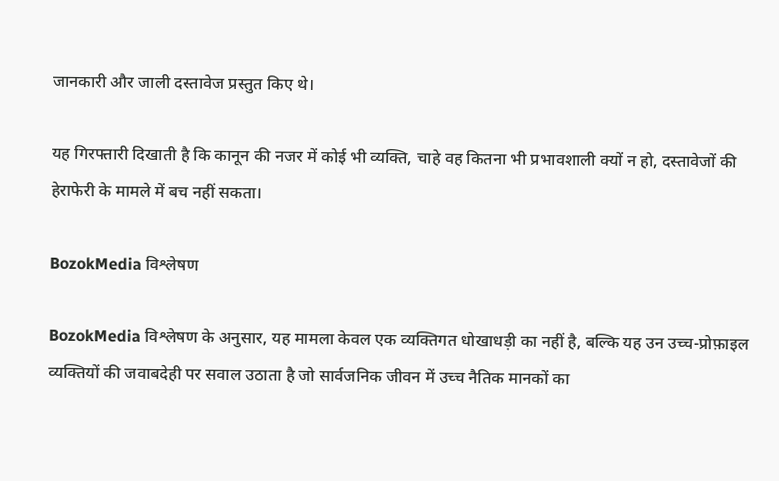जानकारी और जाली दस्तावेज प्रस्तुत किए थे।

यह गिरफ्तारी दिखाती है कि कानून की नजर में कोई भी व्यक्ति, चाहे वह कितना भी प्रभावशाली क्यों न हो, दस्तावेजों की हेराफेरी के मामले में बच नहीं सकता।

BozokMedia विश्लेषण

BozokMedia विश्लेषण के अनुसार, यह मामला केवल एक व्यक्तिगत धोखाधड़ी का नहीं है, बल्कि यह उन उच्च-प्रोफ़ाइल व्यक्तियों की जवाबदेही पर सवाल उठाता है जो सार्वजनिक जीवन में उच्च नैतिक मानकों का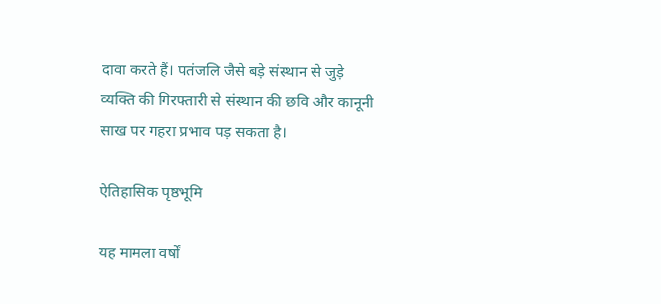दावा करते हैं। पतंजलि जैसे बड़े संस्थान से जुड़े व्यक्ति की गिरफ्तारी से संस्थान की छवि और कानूनी साख पर गहरा प्रभाव पड़ सकता है।

ऐतिहासिक पृष्ठभूमि

यह मामला वर्षों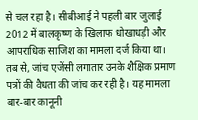से चल रहा है। सीबीआई ने पहली बार जुलाई 2012 में बालकृष्ण के खिलाफ धोखाधड़ी और आपराधिक साजिश का मामला दर्ज किया था। तब से, जांच एजेंसी लगातार उनके शैक्षिक प्रमाण पत्रों की वैधता की जांच कर रही है। यह मामला बार-बार कानूनी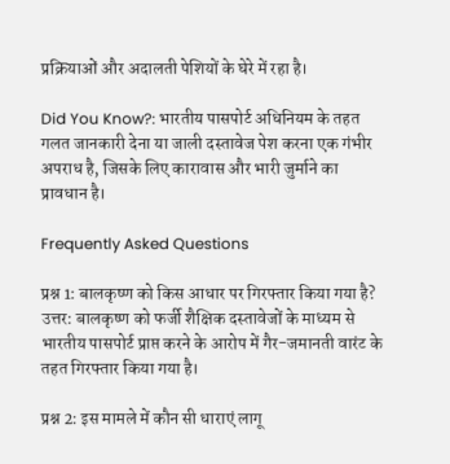प्रक्रियाओं और अदालती पेशियों के घेरे में रहा है।

Did You Know?: भारतीय पासपोर्ट अधिनियम के तहत गलत जानकारी देना या जाली दस्तावेज पेश करना एक गंभीर अपराध है, जिसके लिए कारावास और भारी जुर्माने का प्रावधान है।

Frequently Asked Questions

प्रश्न 1: बालकृष्ण को किस आधार पर गिरफ्तार किया गया है?
उत्तर: बालकृष्ण को फर्जी शैक्षिक दस्तावेजों के माध्यम से भारतीय पासपोर्ट प्राप्त करने के आरोप में गैर-जमानती वारंट के तहत गिरफ्तार किया गया है।

प्रश्न 2: इस मामले में कौन सी धाराएं लागू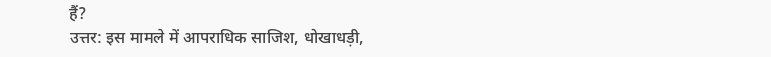हैं?
उत्तर: इस मामले में आपराधिक साजिश, धोखाधड़ी,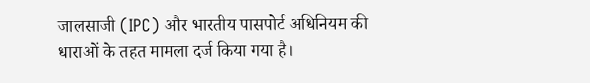जालसाजी (IPC) और भारतीय पासपोर्ट अधिनियम की धाराओं के तहत मामला दर्ज किया गया है।